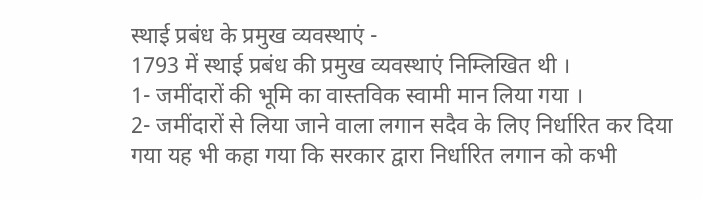स्थाई प्रबंध के प्रमुख व्यवस्थाएं -
1793 में स्थाई प्रबंध की प्रमुख व्यवस्थाएं निम्लिखित थी ।
1- जमींदारों की भूमि का वास्तविक स्वामी मान लिया गया ।
2- जमींदारों से लिया जाने वाला लगान सदैव के लिए निर्धारित कर दिया गया यह भी कहा गया कि सरकार द्वारा निर्धारित लगान को कभी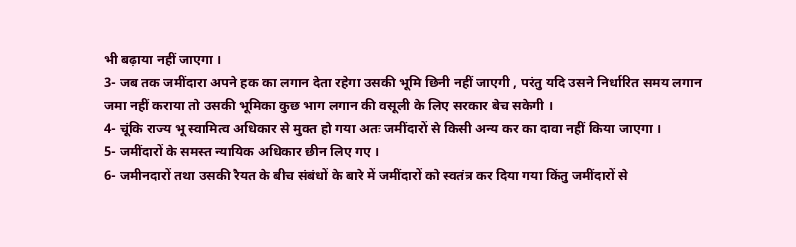भी बढ़ाया नहीं जाएगा ।
3- जब तक जमींदारा अपने हक का लगान देता रहेगा उसकी भूमि छिनी नहीं जाएगी , परंतु यदि उसने निर्धारित समय लगान जमा नहीं कराया तो उसकी भूमिका कुछ भाग लगान की वसूली के लिए सरकार बेच सकेगी ।
4- चूंकि राज्य भू स्वामित्व अधिकार से मुक्त हो गया अतः जमींदारों से किसी अन्य कर का दावा नहीं किया जाएगा ।
5- जमींदारों के समस्त न्यायिक अधिकार छीन लिए गए ।
6- जमीनदारों तथा उसकी रैयत के बीच संबंधों के बारे में जमींदारों को स्वतंत्र कर दिया गया किंतु जमींदारों से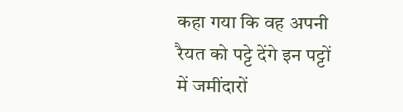कहा गया कि वह अपनी रैयत को पट्टे देंगे इन पट्टों में जमींदारों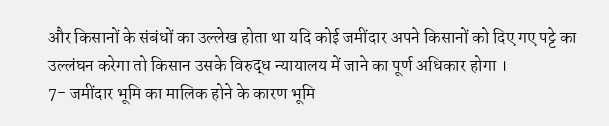और किसानों के संबंधों का उल्लेख होता था यदि कोई जमींदार अपने किसानों को दिए गए पट्टे का उल्लंघन करेगा तो किसान उसके विरुद्ध न्यायालय में जाने का पूर्ण अधिकार होगा ।
7- जमींदार भूमि का मालिक होने के कारण भूमि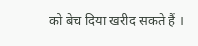को बेच दिया खरीद सकते हैं ।